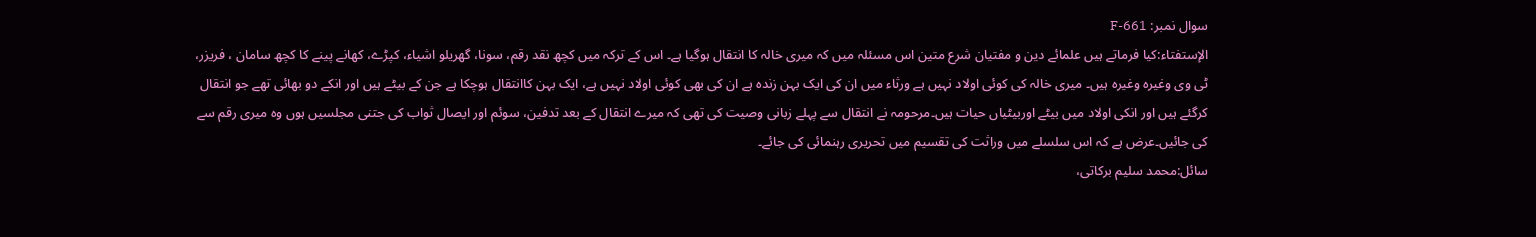سوال نمبر: 661-F
الإستفتاء:کیا فرماتے ہیں علمائے دین و مفتیان شرع متین اس مسئلہ میں کہ میری خالہ کا انتقال ہوگیا ہے۔ اس کے ترکہ میں کچھ نقد رقم، سونا، گھریلو اشیاء، کپڑے، کھانے پینے کا کچھ سامان ، فریزر، ٹی وی وغیرہ وغیرہ ہیں۔ میری خالہ کی کوئی اولاد نہیں ہے ورثاء میں ان کی ایک بہن زندہ ہے ان کی بھی کوئی اولاد نہیں ہے، ایک بہن کاانتقال ہوچکا ہے جن کے بیٹے ہیں اور انکے دو بھائی تھے جو انتقال کرگئے ہیں اور انکی اولاد میں بیٹے اوربیٹیاں حیات ہیں۔مرحومہ نے انتقال سے پہلے زبانی وصیت کی تھی کہ میرے انتقال کے بعد تدفین، سوئم اور ایصال ثواب کی جتنی مجلسیں ہوں وہ میری رقم سے کی جائیں۔عرض ہے کہ اس سلسلے میں وراثت کی تقسیم میں تحریری رہنمائی کی جائے۔
سائل:محمد سلیم برکاتی،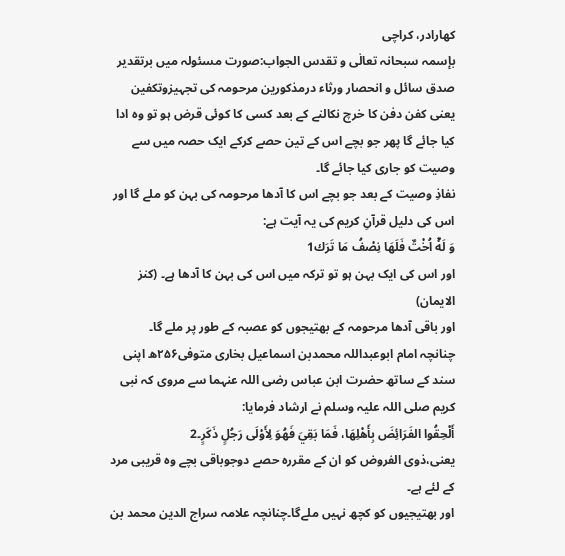کھارادر، کراچی
بإسمہ سبحانہ تعالٰی و تقدس الجواب:صورت مسئولہ میں برتقدیر صدق سائل و انحصار ورثاء درمذکورین مرحومہ کی تجہیزوتکفین یعنی کفن دفن کا خرچ نکالنے کے بعد کسی کا کوئی قرض ہو تو وہ ادا کیا جائے گا پھر جو بچے اس کے تین حصے کرکے ایک حصہ میں سے وصیت کو جاری کیا جائے گا۔
نفاذِ وصیت کے بعد جو بچے اس کا آدھا مرحومہ کی بہن کو ملے گا اور اس کی دلیل قرآنِ کریم کی یہ آیت ہے:
وَ لَهٗۤ اُخْتٌ فَلَهَا نِصْفُ مَا تَرَك1
اور اس کی ایک بہن ہو تو ترکہ میں اس کی بہن کا آدھا ہے۔ (کنز الایمان)
اور باقی آدھا مرحومہ کے بھتیجوں کو عصبہ کے طور پر ملے گا۔
چنانچہ امام ابوعبداللہ محمدبن اسماعیل بخاری متوفی۲۵۶ھ اپنی سند کے ساتھ حضرت ابن عباس رضی اللہ عنہما سے مروی کہ نبی کریم صلی اللہ علیہ وسلم نے ارشاد فرمایا:
أَلْحِقُوا الفَرَائِضَ بِأَهْلِهَا، فَمَا بَقِيَ فَهُوَ لِأَوْلَى رَجُلٍ ذَكَرٍ۔2
یعنی،ذوی الفروض کو ان کے مقررہ حصے دوجوباقی بچے وہ قریبی مرد کے لئے ہے۔
اور بھتیجیوں کو کچھ نہیں ملےگا۔چنانچہ علامہ سراج الدین محمد بن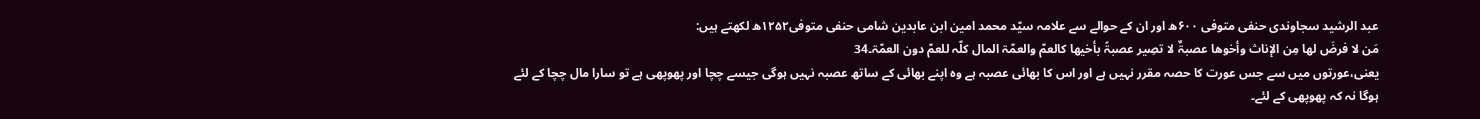عبد الرشید سجاوندی حنفی متوفی ۶۰۰ھ اور ان کے حوالے سے علامہ سیّد محمد امین ابن عابدین شامی حنفی متوفی۱۲۵۲ھ لکھتے ہیں:
مَن لا فرضَ لھا مِن الإناث وأخوھا عصبۃٌ لا تصِیر عصبۃً بأخیھا کالعمّ والعمّۃ المال کلّہ للعمّ دون العمّۃ۔34
یعنی،عورتوں میں سے جس عورت کا حصہ مقرر نہیں ہے اور اس کا بھائی عصبہ ہے وہ اپنے بھائی کے ساتھ عصبہ نہیں ہوگی جیسے چچا اور پھوپھی ہے تو سارا مال چچا کے لئے ہوگا نہ کہ پھوپھی کے لئے۔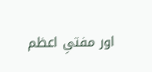اور مفتیِ اعظم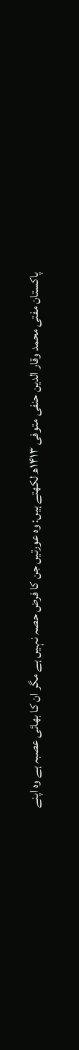پاکستان مفتی محمد وقار الدین حنفی متوفی ۱۴۱۳ھ لکھتے ہیں: وہ عورتیں جن کا فرض حصہ نہیں ہے مگر ان کا بھائی عصبہ ہے وہ اپنے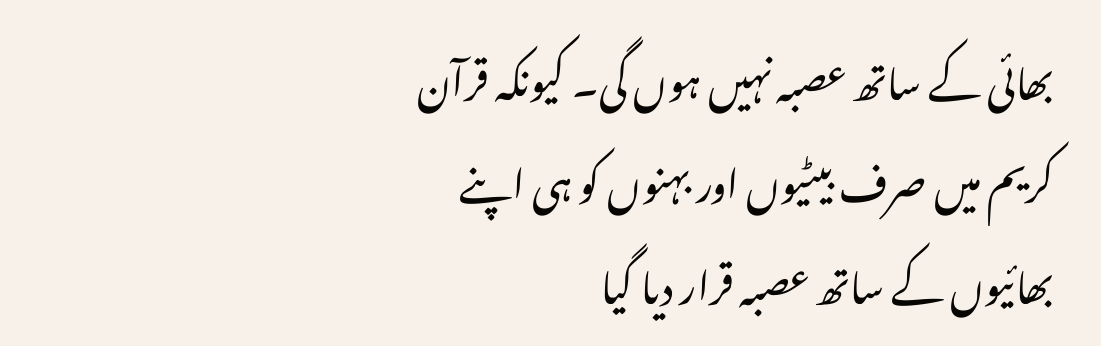بھائی کے ساتھ عصبہ نہیں ہوں گی۔ کیونکہ قرآن کریم میں صرف بیٹیوں اور بہنوں کو ہی اپنے بھائیوں کے ساتھ عصبہ قرار دیا گیا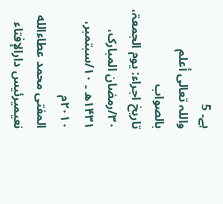ہے۔ 5
واللہ تعالی أعلم بالصواب
تاریخ اجراء: یوم الجمعۃ، ۳۰/رمضان المبارک، ۱۴۳۱ھ ۔ ۱۰/سبتمبر، ۲۰۱۰م
المفتى محمد عطاءالله نعيميرئیس دارالإفتاء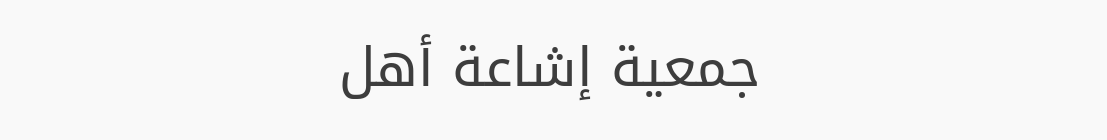جمعية إشاعة أھل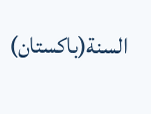السنة(باكستان)